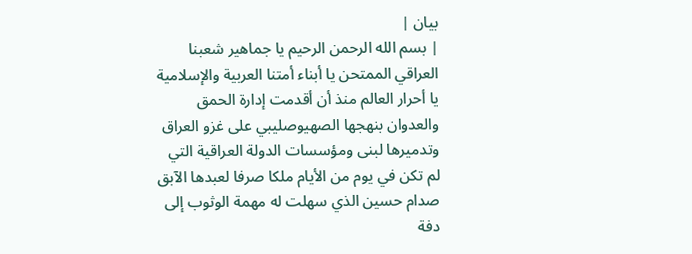بيان |
| بسم الله الرحمن الرحيم يا جماهير شعبنا العراقي الممتحن يا أبناء أمتنا العربية والإسلامية يا أحرار العالم منذ أن أقدمت إدارة الحمق والعدوان بنهجها الصهيوصليبي على غزو العراق وتدميرها لبنى ومؤسسات الدولة العراقية التي لم تكن في يوم من الأيام ملكا صرفا لعبدها الآبق صدام حسين الذي سهلت له مهمة الوثوب إلى دفة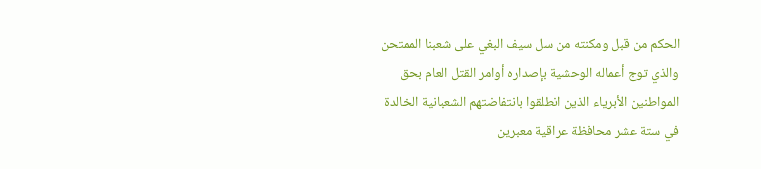الحكم من قبل ومكنته من سل سيف البغي على شعبنا الممتحن والذي توج أعماله الوحشية بإصداره أوامر القتل العام بحق المواطنين الأبرياء الذين انطلقوا بانتفاضتهم الشعبانية الخالدة في ستة عشر محافظة عراقية معبرين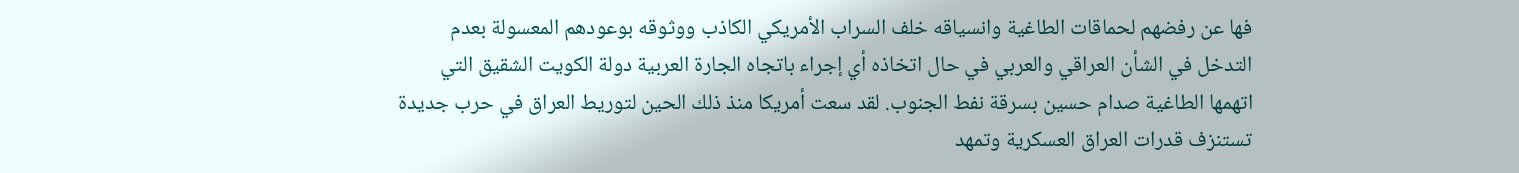فها عن رفضهم لحماقات الطاغية وانسياقه خلف السراب الأمريكي الكاذب ووثوقه بوعودهم المعسولة بعدم التدخل في الشأن العراقي والعربي في حال اتخاذه أي إجراء باتجاه الجارة العربية دولة الكويت الشقيق التي اتهمها الطاغية صدام حسين بسرقة نفط الجنوب. لقد سعت أمريكا منذ ذلك الحين لتوريط العراق في حرب جديدة تستنزف قدرات العراق العسكرية وتمهد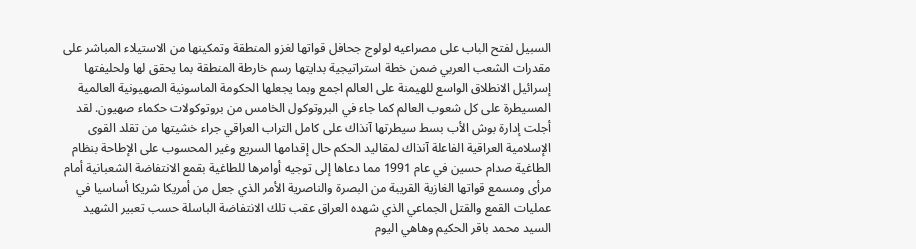السبيل لفتح الباب على مصراعيه لولوج جحافل قواتها لغزو المنطقة وتمكينها من الاستيلاء المباشر على مقدرات الشعب العربي ضمن خطة استراتيجية بدايتها رسم خارطة المنطقة بما يحقق لها ولحليفتها إسرائيل الانطلاق الواسع للهيمنة على العالم اجمع وبما يجعلها الحكومة الماسونية الصهيونية العالمية المسيطرة على كل شعوب العالم كما جاء في البروتوكول الخامس من بروتوكولات حكماء صهيون. لقد أجلت إدارة بوش الأب بسط سيطرتها آنذاك على كامل التراب العراقي جراء خشيتها من تقلد القوى الإسلامية العراقية الفاعلة آنذاك لمقاليد الحكم حال إقدامها السريع وغير المحسوب على الإطاحة بنظام الطاغية صدام حسين في عام 1991 مما دعاها إلى توجيه أوامرها للطاغية بقمع الانتفاضة الشعبانية أمام مرأى ومسمع قواتها الغازية القريبة من البصرة والناصرية الأمر الذي جعل من أمريكا شريكا أساسيا في عمليات القمع والقتل الجماعي الذي شهده العراق عقب تلك الانتفاضة الباسلة حسب تعبير الشهيد السيد محمد باقر الحكيم وهاهي اليوم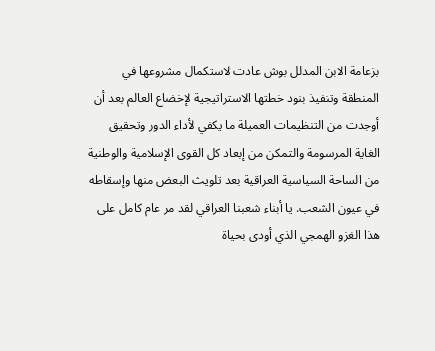بزعامة الابن المدلل بوش عادت لاستكمال مشروعها في المنطقة وتنفيذ بنود خطتها الاستراتيجية لإخضاع العالم بعد أن أوجدت من التنظيمات العميلة ما يكفي لأداء الدور وتحقيق الغاية المرسومة والتمكن من إبعاد كل القوى الإسلامية والوطنية من الساحة السياسية العراقية بعد تلويث البعض منها وإسقاطه في عيون الشعب. يا أبناء شعبنا العراقي لقد مر عام كامل على هذا الغزو الهمجي الذي أودى بحياة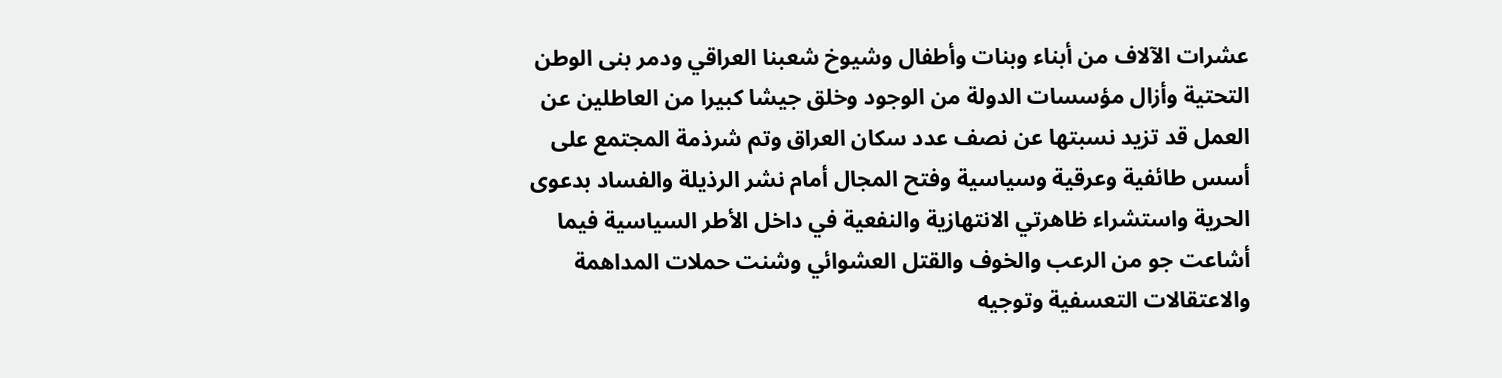عشرات الآلاف من أبناء وبنات وأطفال وشيوخ شعبنا العراقي ودمر بنى الوطن التحتية وأزال مؤسسات الدولة من الوجود وخلق جيشا كبيرا من العاطلين عن العمل قد تزيد نسبتها عن نصف عدد سكان العراق وتم شرذمة المجتمع على أسس طائفية وعرقية وسياسية وفتح المجال أمام نشر الرذيلة والفساد بدعوى الحرية واستشراء ظاهرتي الانتهازية والنفعية في داخل الأطر السياسية فيما أشاعت جو من الرعب والخوف والقتل العشوائي وشنت حملات المداهمة والاعتقالات التعسفية وتوجيه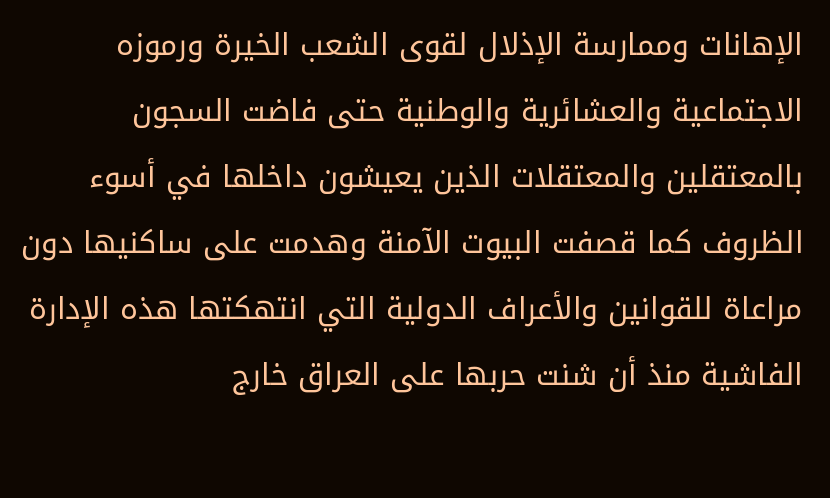الإهانات وممارسة الإذلال لقوى الشعب الخيرة ورموزه الاجتماعية والعشائرية والوطنية حتى فاضت السجون بالمعتقلين والمعتقلات الذين يعيشون داخلها في أسوء الظروف كما قصفت البيوت الآمنة وهدمت على ساكنيها دون مراعاة للقوانين والأعراف الدولية التي انتهكتها هذه الإدارة الفاشية منذ أن شنت حربها على العراق خارج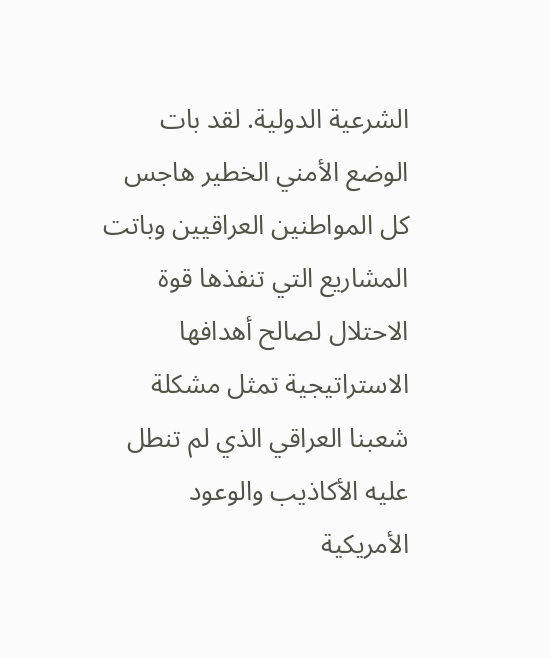الشرعية الدولية. لقد بات الوضع الأمني الخطير هاجس كل المواطنين العراقيين وباتت المشاريع التي تنفذها قوة الاحتلال لصالح أهدافها الاستراتيجية تمثل مشكلة شعبنا العراقي الذي لم تنطل عليه الأكاذيب والوعود الأمريكية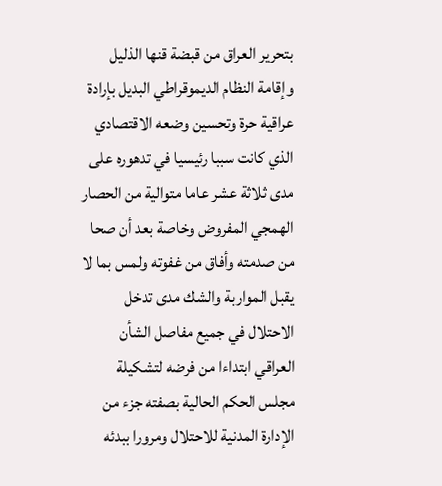بتحرير العراق من قبضة قنها الذليل وإقامة النظام الديموقراطي البديل بإرادة عراقية حرة وتحسين وضعه الاقتصادي الذي كانت سببا رئيسيا في تدهوره على مدى ثلاثة عشر عاما متوالية من الحصار الهمجي المفروض وخاصة بعد أن صحا من صدمته وأفاق من غفوته ولمس بما لا يقبل المواربة والشك مدى تدخل الاحتلال في جميع مفاصل الشأن العراقي ابتداءا من فرضه لتشكيلة مجلس الحكم الحالية بصفته جزء من الإدارة المدنية للاحتلال ومرورا ببدئه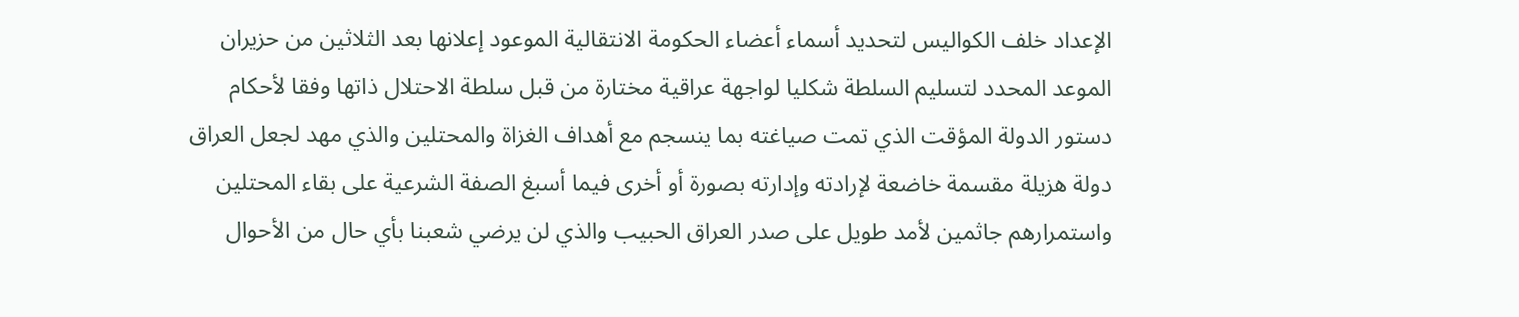الإعداد خلف الكواليس لتحديد أسماء أعضاء الحكومة الانتقالية الموعود إعلانها بعد الثلاثين من حزيران الموعد المحدد لتسليم السلطة شكليا لواجهة عراقية مختارة من قبل سلطة الاحتلال ذاتها وفقا لأحكام دستور الدولة المؤقت الذي تمت صياغته بما ينسجم مع أهداف الغزاة والمحتلين والذي مهد لجعل العراق دولة هزيلة مقسمة خاضعة لإرادته وإدارته بصورة أو أخرى فيما أسبغ الصفة الشرعية على بقاء المحتلين واستمرارهم جاثمين لأمد طويل على صدر العراق الحبيب والذي لن يرضي شعبنا بأي حال من الأحوال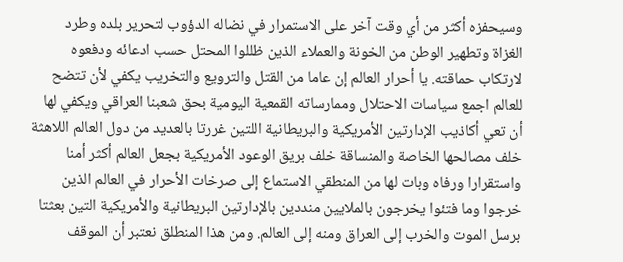وسيحفزه أكثر من أي وقت آخر على الاستمرار في نضاله الدؤوب لتحرير بلده وطرد الغزاة وتطهير الوطن من الخونة والعملاء الذين ظللوا المحتل حسب ادعائه ودفعوه لارتكاب حماقته. يا أحرار العالم إن عاما من القتل والترويع والتخريب يكفي لأن تتضح للعالم اجمع سياسات الاحتلال وممارساته القمعية اليومية بحق شعبنا العراقي ويكفي لها أن تعي أكاذيب الإدارتين الأمريكية والبريطانية اللتين غررتا بالعديد من دول العالم اللاهثة خلف مصالحها الخاصة والمنساقة خلف بريق الوعود الأمريكية بجعل العالم أكثر أمنا واستقرارا ورفاه وبات لها من المنطقي الاستماع إلى صرخات الأحرار في العالم الذين خرجوا وما فتئوا يخرجون بالملايين منددين بالإدارتين البريطانية والأمريكية التين بعثتا برسل الموت والخرب إلى العراق ومنه إلى العالم. ومن هذا المنطلق نعتبر أن الموقف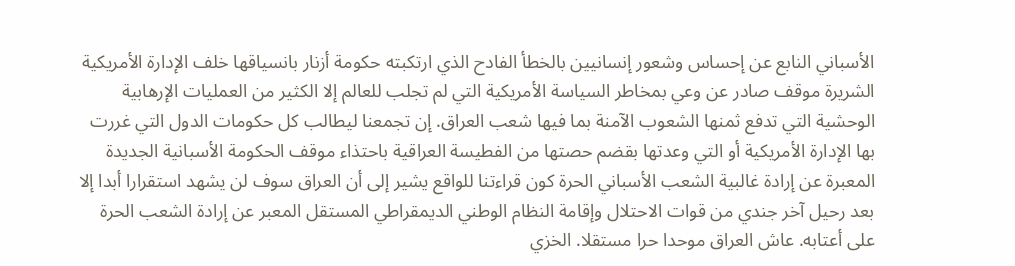الأسباني النابع عن إحساس وشعور إنسانيين بالخطأ الفادح الذي ارتكبته حكومة أزنار بانسياقها خلف الإدارة الأمريكية الشريرة موقف صادر عن وعي بمخاطر السياسة الأمريكية التي لم تجلب للعالم إلا الكثير من العمليات الإرهابية الوحشية التي تدفع ثمنها الشعوب الآمنة بما فيها شعب العراق. إن تجمعنا ليطالب كل حكومات الدول التي غررت بها الإدارة الأمريكية أو التي وعدتها بقضم حصتها من الفطيسة العراقية باحتذاء موقف الحكومة الأسبانية الجديدة المعبرة عن إرادة غالبية الشعب الأسباني الحرة كون قراءتنا للواقع يشير إلى أن العراق سوف لن يشهد استقرارا أبدا إلا بعد رحيل آخر جندي من قوات الاحتلال وإقامة النظام الوطني الديمقراطي المستقل المعبر عن إرادة الشعب الحرة على أعتابه. عاش العراق موحدا حرا مستقلا. الخزي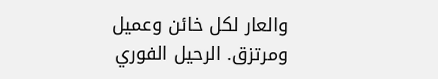والعار لكل خائن وعميل ومرتزق. الرحيل الفوري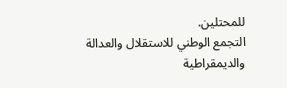للمحتلين.
التجمع الوطني للاستقلال والعدالة والديمقراطية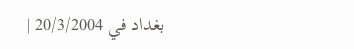بغداد في 20/3/2004 |